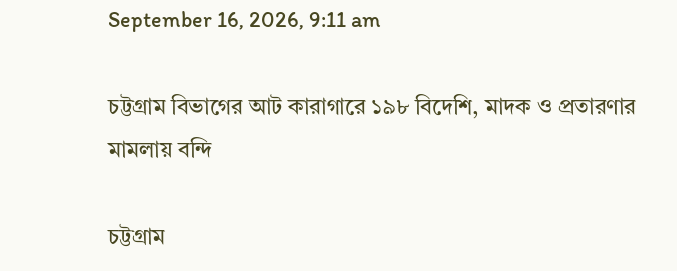September 16, 2026, 9:11 am

চট্টগ্রাম বিভাগের আট কারাগারে ১৯৮ বিদেশি, মাদক ও প্রতারণার মামলায় বন্দি

চট্টগ্রাম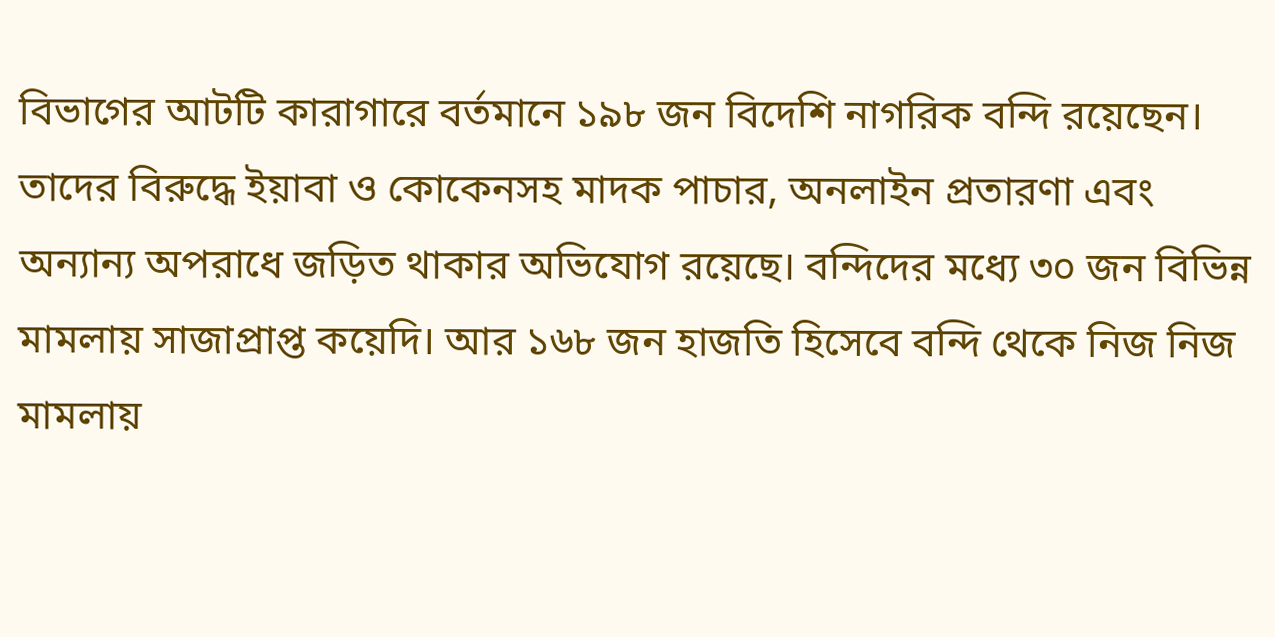বিভাগের আটটি কারাগারে বর্তমানে ১৯৮ জন বিদেশি নাগরিক বন্দি রয়েছেন। তাদের বিরুদ্ধে ইয়াবা ও কোকেনসহ মাদক পাচার, অনলাইন প্রতারণা এবং অন্যান্য অপরাধে জড়িত থাকার অভিযোগ রয়েছে। বন্দিদের মধ্যে ৩০ জন বিভিন্ন মামলায় সাজাপ্রাপ্ত কয়েদি। আর ১৬৮ জন হাজতি হিসেবে বন্দি থেকে নিজ নিজ মামলায়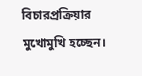বিচারপ্রক্রিয়ার মুখোমুখি হচ্ছেন।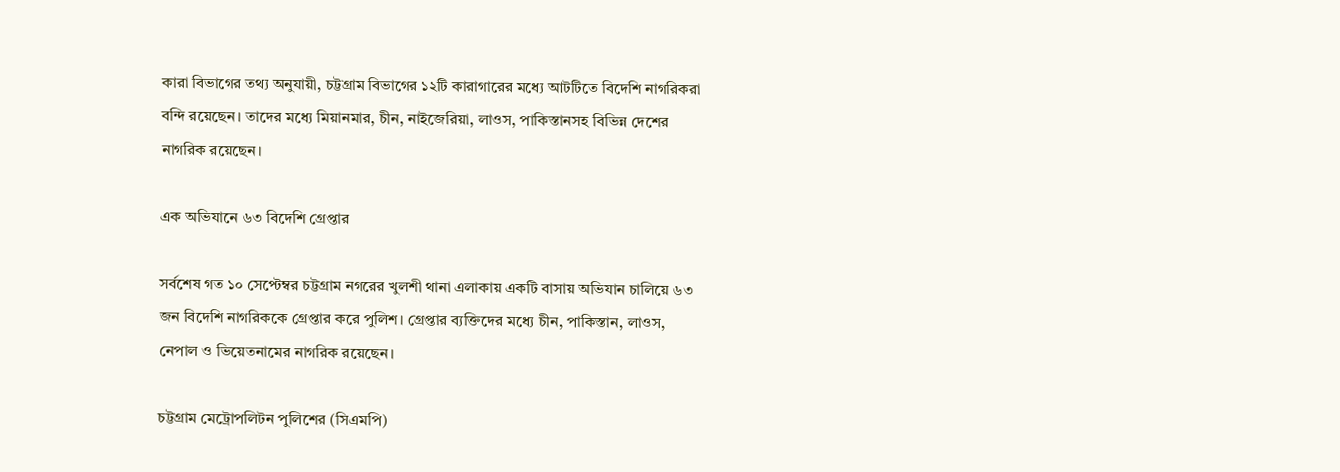কারা বিভাগের তথ্য অনুযায়ী, চট্টগ্রাম বিভাগের ১২টি কারাগারের মধ্যে আটটিতে বিদেশি নাগরিকরা বন্দি রয়েছেন। তাদের মধ্যে মিয়ানমার, চীন, নাইজেরিয়া, লাওস, পাকিস্তানসহ বিভিন্ন দেশের নাগরিক রয়েছেন।

এক অভিযানে ৬৩ বিদেশি গ্রেপ্তার

সর্বশেষ গত ১০ সেপ্টেম্বর চট্টগ্রাম নগরের খুলশী থানা এলাকায় একটি বাসায় অভিযান চালিয়ে ৬৩ জন বিদেশি নাগরিককে গ্রেপ্তার করে পুলিশ। গ্রেপ্তার ব্যক্তিদের মধ্যে চীন, পাকিস্তান, লাওস, নেপাল ও ভিয়েতনামের নাগরিক রয়েছেন।

চট্টগ্রাম মেট্রোপলিটন পুলিশের (সিএমপি)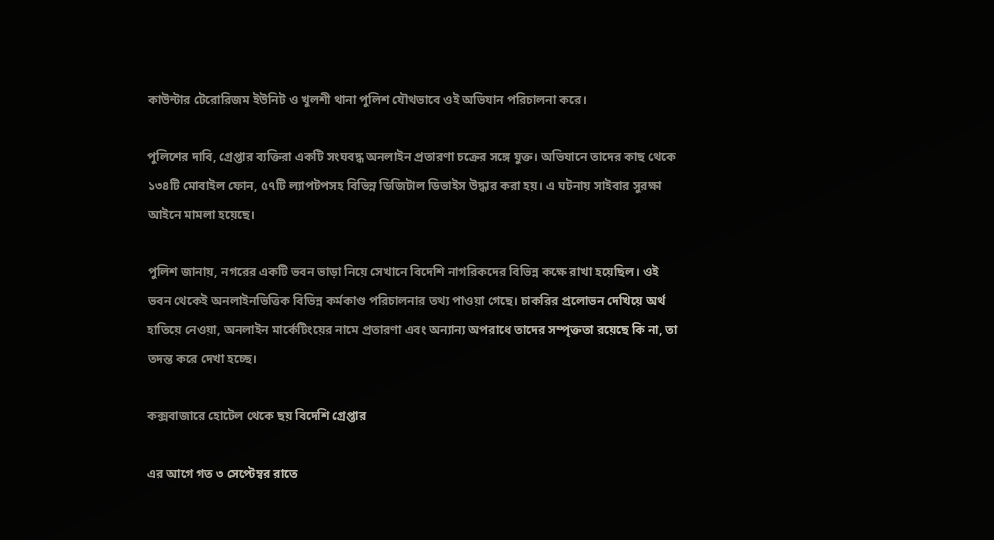কাউন্টার টেরোরিজম ইউনিট ও খুলশী থানা পুলিশ যৌথভাবে ওই অভিযান পরিচালনা করে।

পুলিশের দাবি, গ্রেপ্তার ব্যক্তিরা একটি সংঘবদ্ধ অনলাইন প্রতারণা চক্রের সঙ্গে যুক্ত। অভিযানে তাদের কাছ থেকে ১৩৪টি মোবাইল ফোন, ৫৭টি ল্যাপটপসহ বিভিন্ন ডিজিটাল ডিভাইস উদ্ধার করা হয়। এ ঘটনায় সাইবার সুরক্ষা আইনে মামলা হয়েছে।

পুলিশ জানায়, নগরের একটি ভবন ভাড়া নিয়ে সেখানে বিদেশি নাগরিকদের বিভিন্ন কক্ষে রাখা হয়েছিল। ওই ভবন থেকেই অনলাইনভিত্তিক বিভিন্ন কর্মকাণ্ড পরিচালনার তথ্য পাওয়া গেছে। চাকরির প্রলোভন দেখিয়ে অর্থ হাতিয়ে নেওয়া, অনলাইন মার্কেটিংয়ের নামে প্রতারণা এবং অন্যান্য অপরাধে তাদের সম্পৃক্ততা রয়েছে কি না, তা তদন্ত করে দেখা হচ্ছে।

কক্সবাজারে হোটেল থেকে ছয় বিদেশি গ্রেপ্তার

এর আগে গত ৩ সেপ্টেম্বর রাতে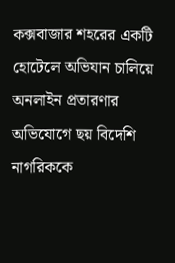কক্সবাজার শহরের একটি হোটেলে অভিযান চালিয়ে অনলাইন প্রতারণার অভিযোগে ছয় বিদেশি নাগরিককে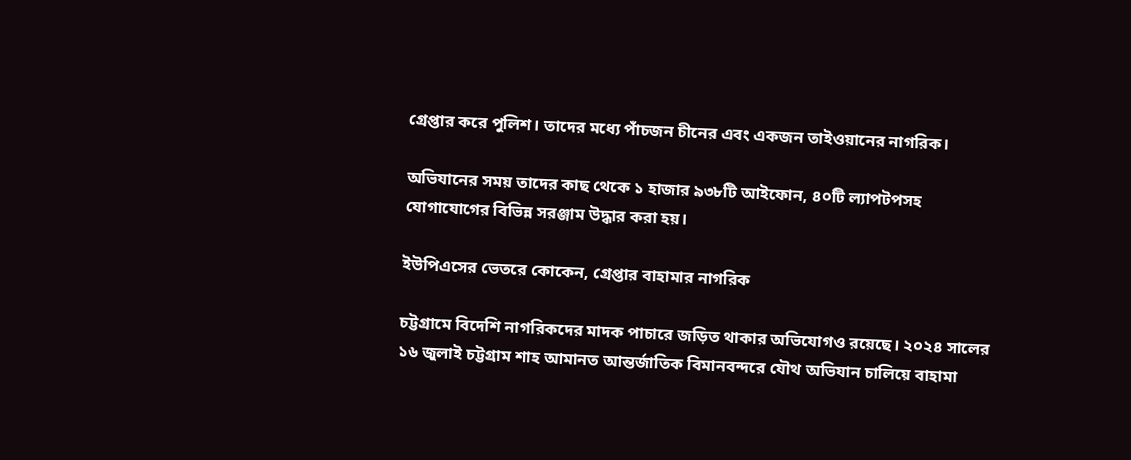গ্রেপ্তার করে পুলিশ। তাদের মধ্যে পাঁচজন চীনের এবং একজন তাইওয়ানের নাগরিক।

অভিযানের সময় তাদের কাছ থেকে ১ হাজার ৯৩৮টি আইফোন, ৪০টি ল্যাপটপসহ যোগাযোগের বিভিন্ন সরঞ্জাম উদ্ধার করা হয়।

ইউপিএসের ভেতরে কোকেন, গ্রেপ্তার বাহামার নাগরিক

চট্টগ্রামে বিদেশি নাগরিকদের মাদক পাচারে জড়িত থাকার অভিযোগও রয়েছে। ২০২৪ সালের ১৬ জুলাই চট্টগ্রাম শাহ আমানত আন্তর্জাতিক বিমানবন্দরে যৌথ অভিযান চালিয়ে বাহামা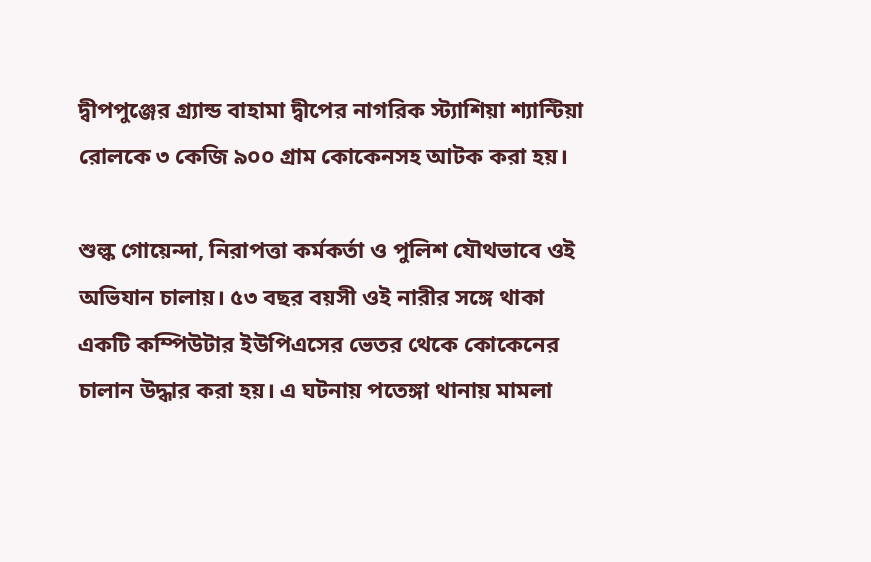দ্বীপপুঞ্জের গ্র্যান্ড বাহামা দ্বীপের নাগরিক স্ট্যাশিয়া শ্যান্টিয়া রোলকে ৩ কেজি ৯০০ গ্রাম কোকেনসহ আটক করা হয়।

শুল্ক গোয়েন্দা, নিরাপত্তা কর্মকর্তা ও পুলিশ যৌথভাবে ওই অভিযান চালায়। ৫৩ বছর বয়সী ওই নারীর সঙ্গে থাকা একটি কম্পিউটার ইউপিএসের ভেতর থেকে কোকেনের চালান উদ্ধার করা হয়। এ ঘটনায় পতেঙ্গা থানায় মামলা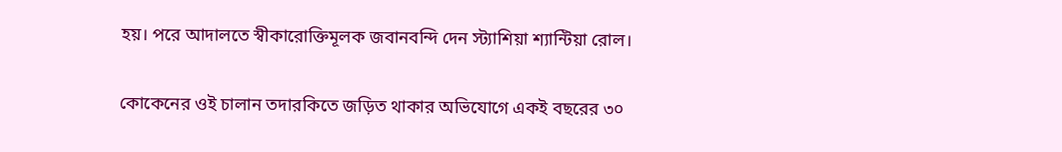হয়। পরে আদালতে স্বীকারোক্তিমূলক জবানবন্দি দেন স্ট্যাশিয়া শ্যান্টিয়া রোল।

কোকেনের ওই চালান তদারকিতে জড়িত থাকার অভিযোগে একই বছরের ৩০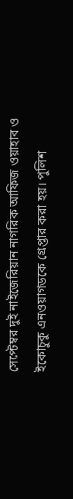সেপ্টেম্বর দুই নাইজেরিয়ান নাগরিক আফিজ ওয়াহাব ও ইকোচুকু এনওয়াগডকে গ্রেপ্তার করা হয়। পুলিশ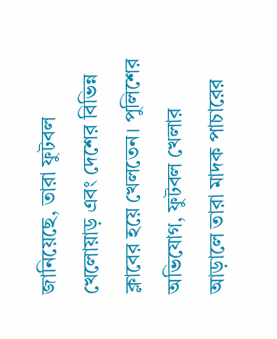জানিয়েছে, তারা ফুটবল খেলোয়াড় এবং দেশের বিভিন্ন ক্লাবের হয়ে খেলতেন। পুলিশের অভিযোগ, ফুটবল খেলার আড়ালে তারা মাদক পাচারের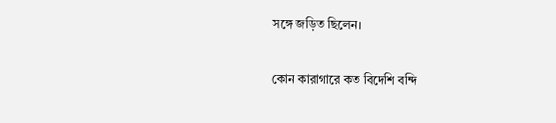সঙ্গে জড়িত ছিলেন।

কোন কারাগারে কত বিদেশি বন্দি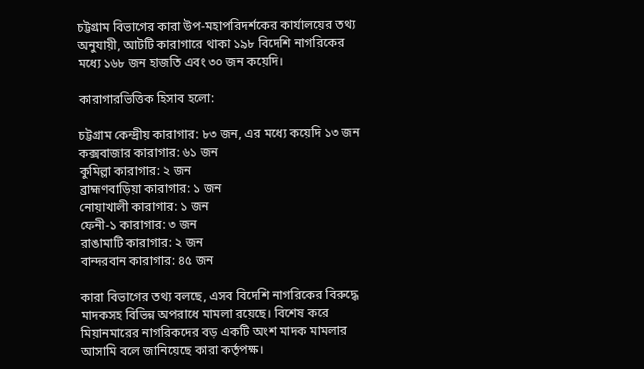চট্টগ্রাম বিভাগের কারা উপ-মহাপরিদর্শকের কার্যালয়ের তথ্য অনুযায়ী, আটটি কারাগারে থাকা ১৯৮ বিদেশি নাগরিকের মধ্যে ১৬৮ জন হাজতি এবং ৩০ জন কয়েদি।

কারাগারভিত্তিক হিসাব হলো:

চট্টগ্রাম কেন্দ্রীয় কারাগার: ৮৩ জন, এর মধ্যে কয়েদি ১৩ জন
কক্সবাজার কারাগার: ৬১ জন
কুমিল্লা কারাগার: ২ জন
ব্রাহ্মণবাড়িয়া কারাগার: ১ জন
নোয়াখালী কারাগার: ১ জন
ফেনী-১ কারাগার: ৩ জন
রাঙামাটি কারাগার: ২ জন
বান্দরবান কারাগার: ৪৫ জন

কারা বিভাগের তথ্য বলছে, এসব বিদেশি নাগরিকের বিরুদ্ধে মাদকসহ বিভিন্ন অপরাধে মামলা রয়েছে। বিশেষ করে মিয়ানমারের নাগরিকদের বড় একটি অংশ মাদক মামলার আসামি বলে জানিয়েছে কারা কর্তৃপক্ষ।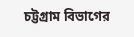চট্টগ্রাম বিভাগের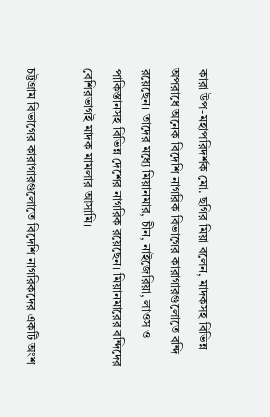কারা উপ-মহাপরিদর্শক মো. ছগির মিয়া বলেন, মাদকসহ বিভিন্ন অপরাধে অনেক বিদেশি নাগরিক বিভাগের কারাগারগুলোতে বন্দি রয়েছেন। তাদের মধ্যে মিয়ানমার, চীন, নাইজেরিয়া, লাওস ও পাকিস্তানসহ বিভিন্ন দেশের নাগরিক রয়েছেন। মিয়ানমারের বন্দিদের বেশিরভাগই মাদক মামলার আসামি।

চট্টগ্রাম বিভাগের কারাগারগুলোতে বিদেশি নাগরিকদের একটি অংশ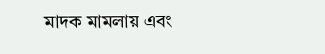মাদক মামলায় এবং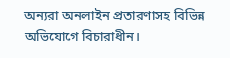অন্যরা অনলাইন প্রতারণাসহ বিভিন্ন অভিযোগে বিচারাধীন।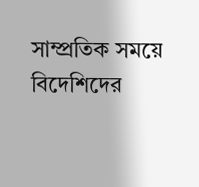সাম্প্রতিক সময়ে বিদেশিদের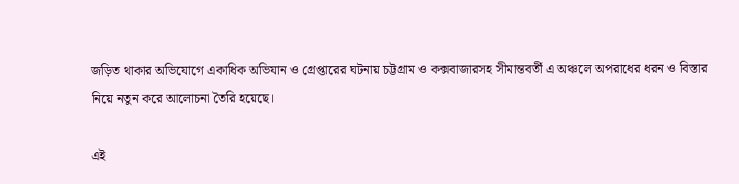জড়িত থাকার অভিযোগে একাধিক অভিযান ও গ্রেপ্তারের ঘটনায় চট্টগ্রাম ও কক্সবাজারসহ সীমান্তবর্তী এ অঞ্চলে অপরাধের ধরন ও বিস্তার নিয়ে নতুন করে আলোচনা তৈরি হয়েছে।

এই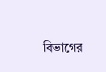বিভাগের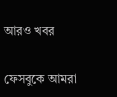আরও খবর


ফেসবুকে আমরা